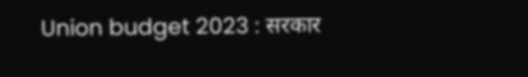Union budget 2023 : सरकार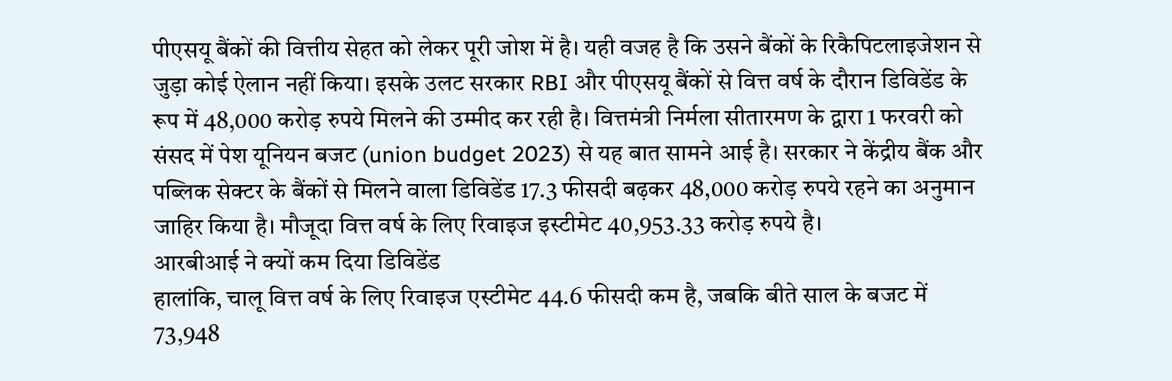पीएसयू बैंकों की वित्तीय सेहत को लेकर पूरी जोश में है। यही वजह है कि उसने बैंकों के रिकैपिटलाइजेशन से जुड़ा कोई ऐलान नहीं किया। इसके उलट सरकार RBI और पीएसयू बैंकों से वित्त वर्ष के दौरान डिविडेंड के रूप में 48,000 करोड़ रुपये मिलने की उम्मीद कर रही है। वित्तमंत्री निर्मला सीतारमण के द्वारा 1 फरवरी को संसद में पेश यूनियन बजट (union budget 2023) से यह बात सामने आई है। सरकार ने केंद्रीय बैंक और पब्लिक सेक्टर के बैंकों से मिलने वाला डिविडेंड 17.3 फीसदी बढ़कर 48,000 करोड़ रुपये रहने का अनुमान जाहिर किया है। मौजूदा वित्त वर्ष के लिए रिवाइज इस्टीमेट 40,953.33 करोड़ रुपये है।
आरबीआई ने क्यों कम दिया डिविडेंड
हालांकि, चालू वित्त वर्ष के लिए रिवाइज एस्टीमेट 44.6 फीसदी कम है, जबकि बीते साल के बजट में 73,948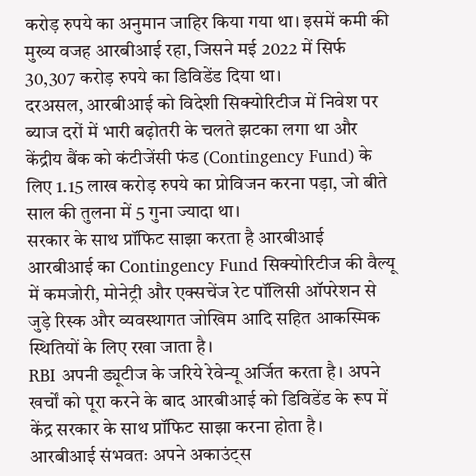करोड़ रुपये का अनुमान जाहिर किया गया था। इसमें कमी की मुख्य वजह आरबीआई रहा, जिसने मई 2022 में सिर्फ 30,307 करोड़ रुपये का डिविडेंड दिया था।
दरअसल, आरबीआई को विदेशी सिक्योरिटीज में निवेश पर ब्याज दरों में भारी बढ़ोतरी के चलते झटका लगा था और केंद्रीय बैंक को कंटीजेंसी फंड (Contingency Fund) के लिए 1.15 लाख करोड़ रुपये का प्रोविजन करना पड़ा, जो बीते साल की तुलना में 5 गुना ज्यादा था।
सरकार के साथ प्रॉफिट साझा करता है आरबीआई
आरबीआई का Contingency Fund सिक्योरिटीज की वैल्यू में कमजोरी, मोनेट्री और एक्सचेंज रेट पॉलिसी ऑपरेशन से जुड़े रिस्क और व्यवस्थागत जोखिम आदि सहित आकस्मिक स्थितियों के लिए रखा जाता है।
RBI अपनी ड्यूटीज के जरिये रेवेन्यू अर्जित करता है। अपने खर्चों को पूरा करने के बाद आरबीआई को डिविडेंड के रूप में केंद्र सरकार के साथ प्रॉफिट साझा करना होता है।
आरबीआई संभवतः अपने अकाउंट्स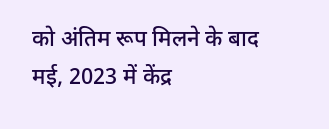को अंतिम रूप मिलने के बाद मई, 2023 में केंद्र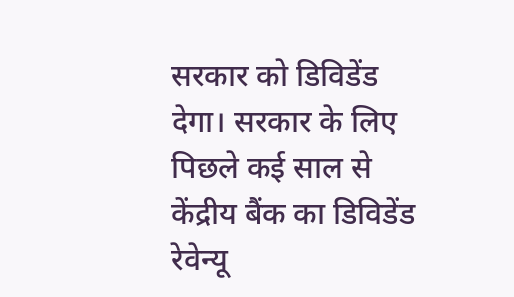सरकार को डिविडेंड देगा। सरकार के लिए पिछले कई साल से केंद्रीय बैंक का डिविडेंड रेवेन्यू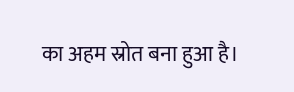का अहम स्रोत बना हुआ है।